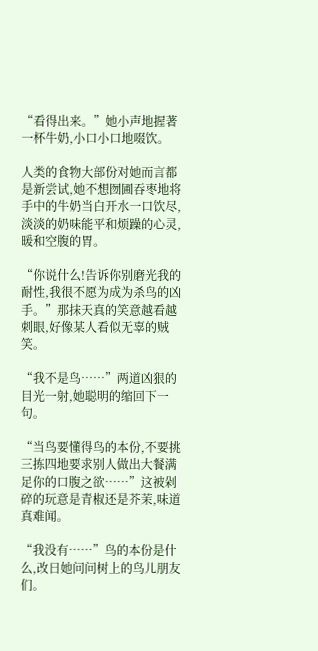“看得出来。”她小声地握著一杯牛奶,小口小口地啜饮。

人类的食物大部份对她而言都是新尝试,她不想囫圃吞枣地将手中的牛奶当白开水一口饮尽,淡淡的奶味能平和烦躁的心灵,暖和空腹的胃。

“你说什么!告诉你别磨光我的耐性,我很不愿为成为杀鸟的凶手。”那抹天真的笑意越看越刺眼,好像某人看似无辜的贼笑。

“我不是鸟……”两道凶狠的目光一射,她聪明的缩回下一句。

“当鸟要懂得鸟的本份,不要挑三拣四地要求别人做出大餐满足你的口腹之欲……”这被剁碎的玩意是青椒还是芥茉,味道真难闻。

“我没有……”鸟的本份是什么,改日她问问树上的鸟儿朋友们。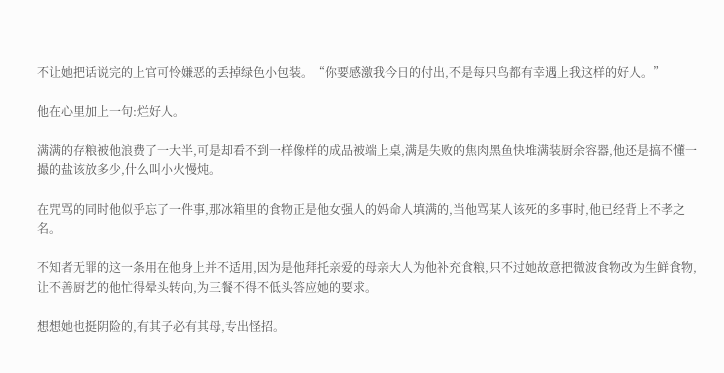不让她把话说完的上官可怜嫌恶的丢掉绿色小包装。“你要感激我今日的付出,不是每只鸟都有幸遇上我这样的好人。”

他在心里加上一句:烂好人。

满满的存粮被他浪费了一大半,可是却看不到一样像样的成品被端上桌,满是失败的焦肉黑鱼快堆满装厨余容器,他还是搞不懂一撮的盐该放多少,什么叫小火慢炖。

在咒骂的同时他似乎忘了一件事,那冰箱里的食物正是他女强人的妈命人填满的,当他骂某人该死的多事时,他已经背上不孝之名。

不知者无罪的这一条用在他身上并不适用,因为是他拜托亲爱的母亲大人为他补充食粮,只不过她故意把微波食物改为生鲜食物,让不善厨艺的他忙得晕头转向,为三餐不得不低头答应她的要求。

想想她也挺阴险的,有其子必有其母,专出怪招。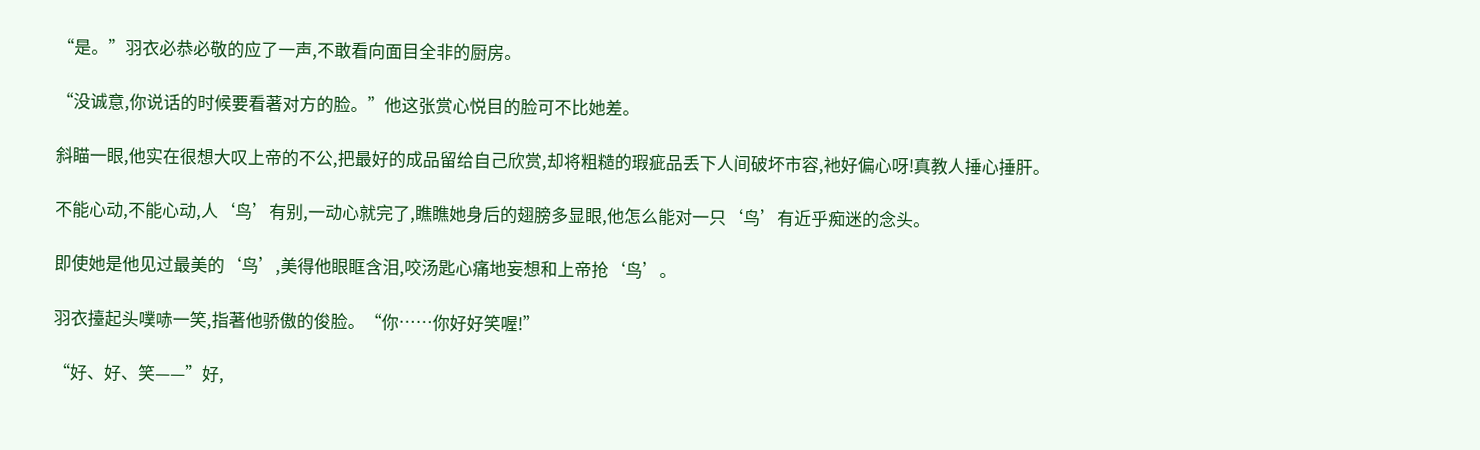“是。”羽衣必恭必敬的应了一声,不敢看向面目全非的厨房。

“没诚意,你说话的时候要看著对方的脸。”他这张赏心悦目的脸可不比她差。

斜瞄一眼,他实在很想大叹上帝的不公,把最好的成品留给自己欣赏,却将粗糙的瑕疵品丢下人间破坏市容,衪好偏心呀!真教人捶心捶肝。

不能心动,不能心动,人‘鸟’有别,一动心就完了,瞧瞧她身后的翅膀多显眼,他怎么能对一只‘鸟’有近乎痴迷的念头。

即使她是他见过最美的‘鸟’,美得他眼眶含泪,咬汤匙心痛地妄想和上帝抢‘鸟’。

羽衣擡起头噗哧一笑,指著他骄傲的俊脸。“你……你好好笑喔!”

“好、好、笑——”好,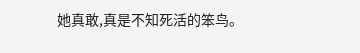她真敢,真是不知死活的笨鸟。